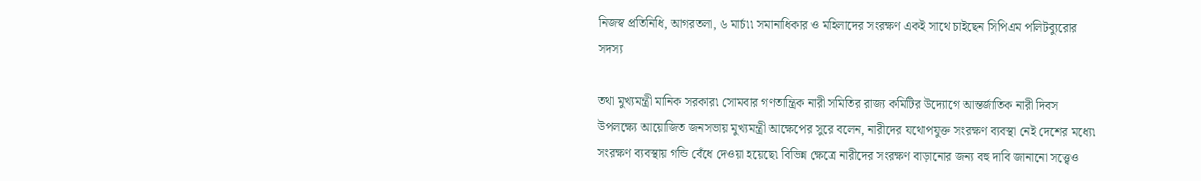নিজস্ব প্রতিনিধি, আগরতলা, ৬ মার্চ৷৷ সমানাধিকার ও মহিলাদের সংরক্ষণ একই সাথে চাইছেন সিপিএম পলিটব্যুরোর সদস্য

তথা মুখ্যমন্ত্রী মানিক সরকার৷ সোমবার গণতান্ত্রিক নারী সমিতির রাজ্য কমিটির উদ্যোগে আন্তর্জাতিক নারী দিবস উপলক্ষ্যে আয়োজিত জনসভায় মুখ্যমন্ত্রী আক্ষেপের সুরে বলেন, নারীদের যথোপযুক্ত সংরক্ষণ ব্যবস্থা নেই দেশের মধ্যে৷ সংরক্ষণ ব্যবস্থায় গন্ডি বেঁধে দেওয়া হয়েছে৷ বিভিন্ন ক্ষেত্রে নারীদের সংরক্ষণ বাড়ানোর জন্য বহু দাবি জানানো সত্ত্বেও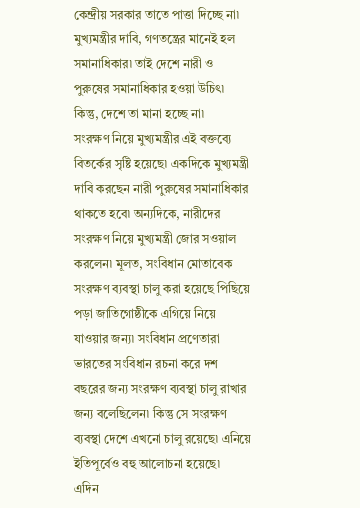কেন্দ্রীয় সরকার তাতে পাত্তা দিচ্ছে না৷ মুখ্যমন্ত্রীর দাবি, গণতন্ত্রের মানেই হল সমানাধিকার৷ তাই দেশে নারী ও পুরুষের সমানাধিকার হওয়া উচিৎ৷ কিন্তু, দেশে তা মানা হচ্ছে না৷
সংরক্ষণ নিয়ে মুখ্যমন্ত্রীর এই বক্তব্যে বিতর্কের সৃষ্টি হয়েছে৷ একদিকে মুখ্যমন্ত্রী দাবি করছেন নারী পুরুষের সমানাধিকার থাকতে হবে৷ অন্যদিকে, নারীদের সংরক্ষণ নিয়ে মুখ্যমন্ত্রী জোর সওয়াল করলেন৷ মূলত, সংবিধান মোতাবেক সংরক্ষণ ব্যবস্থা চালু করা হয়েছে পিছিয়ে পড়া জাতিগোষ্ঠীকে এগিয়ে নিয়ে যাওয়ার জন্য৷ সংবিধান প্রণেতারা ভারতের সংবিধান রচনা করে দশ বছরের জন্য সংরক্ষণ ব্যবস্থা চালু রাখার জন্য বলেছিলেন৷ কিন্তু সে সংরক্ষণ ব্যবস্থা দেশে এখনো চালু রয়েছে৷ এনিয়ে ইতিপূর্বেও বহু আলোচনা হয়েছে৷
এদিন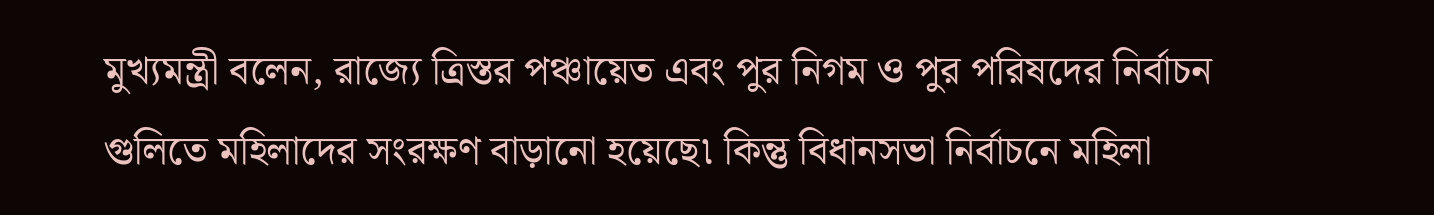মুখ্যমন্ত্রী বলেন, রাজ্যে ত্রিস্তর পঞ্চায়েত এবং পুর নিগম ও পুর পরিষদের নির্বাচন গুলিতে মহিলাদের সংরক্ষণ বাড়ানো হয়েছে৷ কিন্তু বিধানসভা নির্বাচনে মহিলা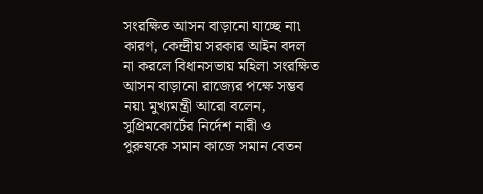সংরক্ষিত আসন বাড়ানো যাচ্ছে না৷ কারণ, কেন্দ্রীয় সরকার আইন বদল না করলে বিধানসভায় মহিলা সংরক্ষিত আসন বাড়ানো রাজ্যের পক্ষে সম্ভব নয়৷ মুখ্যমন্ত্রী আরো বলেন, সুপ্রিমকোর্টের নির্দেশ নারী ও পুরুষকে সমান কাজে সমান বেতন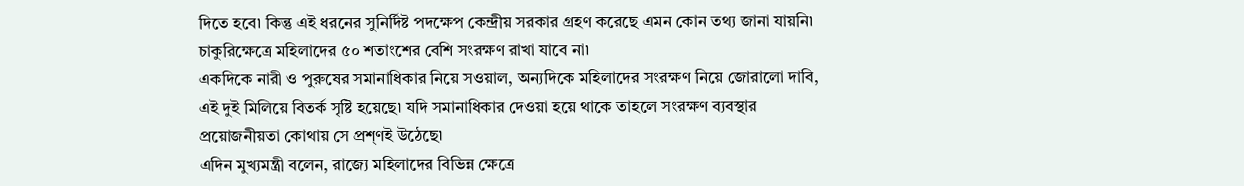দিতে হবে৷ কিন্তু এই ধরনের সুনির্দিষ্ট পদক্ষেপ কেন্দ্রীয় সরকার গ্রহণ করেছে এমন কোন তথ্য জানা যায়নি৷ চাকুরিক্ষেত্রে মহিলাদের ৫০ শতাংশের বেশি সংরক্ষণ রাখা যাবে না৷
একদিকে নারী ও পুরুষের সমানাধিকার নিয়ে সওয়াল, অন্যদিকে মহিলাদের সংরক্ষণ নিয়ে জোরালো দাবি, এই দুই মিলিয়ে বিতর্ক সৃষ্টি হয়েছে৷ যদি সমানাধিকার দেওয়া হয়ে থাকে তাহলে সংরক্ষণ ব্যবস্থার প্রয়োজনীয়তা কোথায় সে প্রশ্ণই উঠেছে৷
এদিন মুখ্যমন্ত্রী বলেন, রাজ্যে মহিলাদের বিভিন্ন ক্ষেত্রে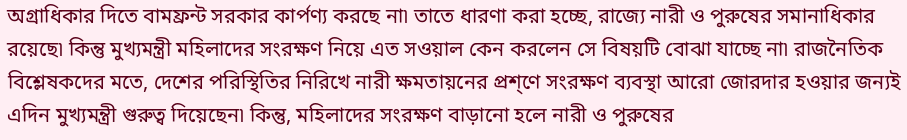অগ্রাধিকার দিতে বামফ্রন্ট সরকার কার্পণ্য করছে না৷ তাতে ধারণা করা হচ্ছে, রাজ্যে নারী ও পুরুষের সমানাধিকার রয়েছে৷ কিন্তু মুখ্যমন্ত্রী মহিলাদের সংরক্ষণ নিয়ে এত সওয়াল কেন করলেন সে বিষয়টি বোঝা যাচ্ছে না৷ রাজনৈতিক বিশ্লেষকদের মতে, দেশের পরিস্থিতির নিরিখে নারী ক্ষমতায়নের প্রশ্ণে সংরক্ষণ ব্যবস্থা আরো জোরদার হওয়ার জন্যই এদিন মুখ্যমন্ত্রী গুরুত্ব দিয়েছেন৷ কিন্তু, মহিলাদের সংরক্ষণ বাড়ানো হলে নারী ও পুরুষের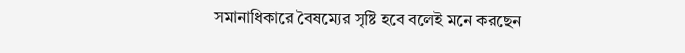সমানাধিকারে বৈষম্যের সৃষ্টি হবে বলেই মনে করছেন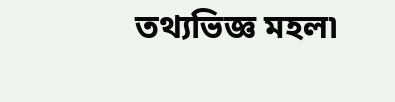তথ্যভিজ্ঞ মহল৷